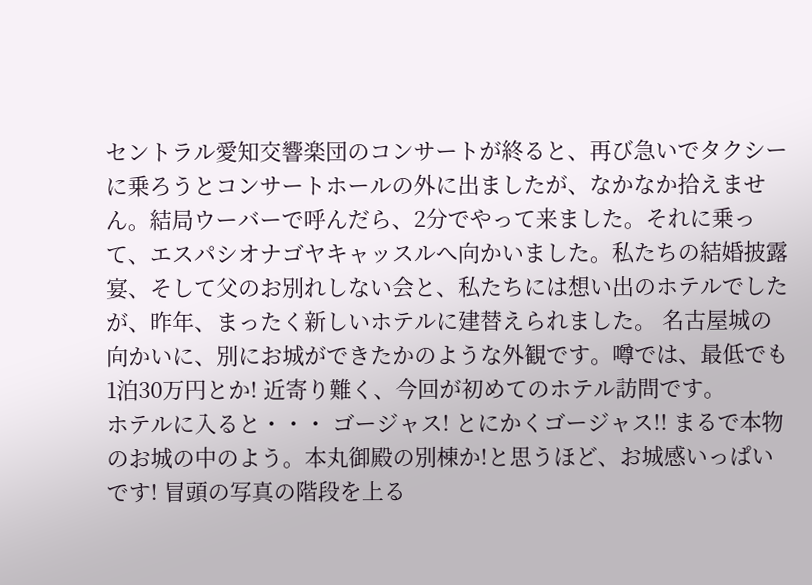セントラル愛知交響楽団のコンサートが終ると、再び急いでタクシーに乗ろうとコンサートホールの外に出ましたが、なかなか拾えません。結局ウーバーで呼んだら、2分でやって来ました。それに乗って、エスパシオナゴヤキャッスルへ向かいました。私たちの結婚披露宴、そして父のお別れしない会と、私たちには想い出のホテルでしたが、昨年、まったく新しいホテルに建替えられました。 名古屋城の向かいに、別にお城ができたかのような外観です。噂では、最低でも1泊30万円とか! 近寄り難く、今回が初めてのホテル訪問です。
ホテルに入ると・・・ ゴージャス! とにかくゴージャス!! まるで本物のお城の中のよう。本丸御殿の別棟か!と思うほど、お城感いっぱいです! 冒頭の写真の階段を上る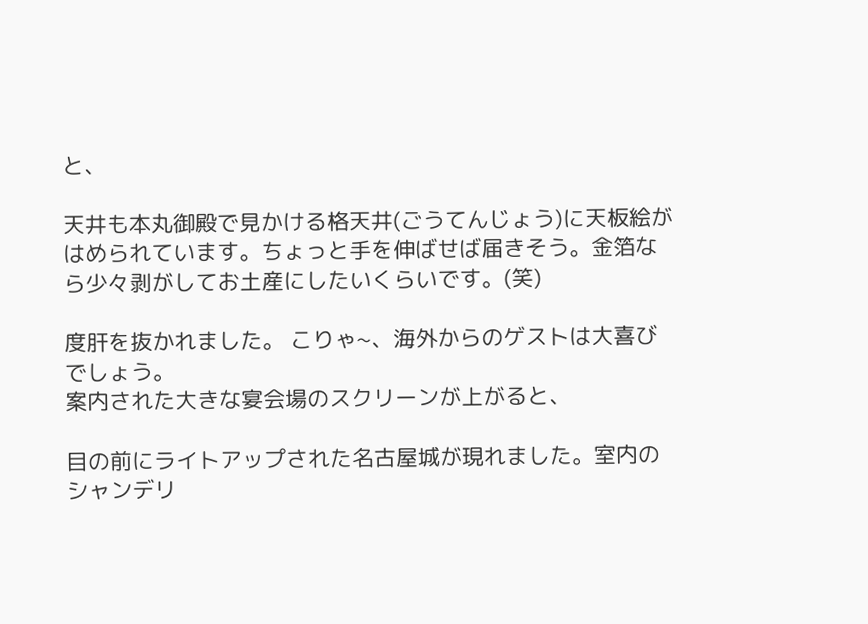と、

天井も本丸御殿で見かける格天井(ごうてんじょう)に天板絵がはめられています。ちょっと手を伸ばせば届きそう。金箔なら少々剥がしてお土産にしたいくらいです。(笑)

度肝を抜かれました。 こりゃ~、海外からのゲストは大喜びでしょう。
案内された大きな宴会場のスクリーンが上がると、

目の前にライトアップされた名古屋城が現れました。室内のシャンデリ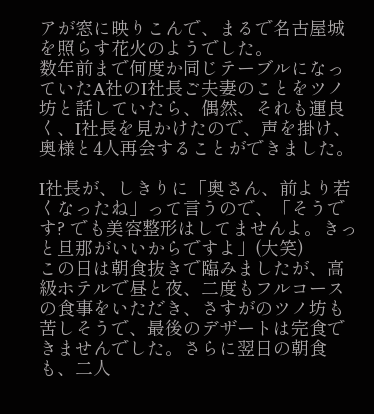アが窓に映りこんで、まるで名古屋城を照らす花火のようでした。
数年前まで何度か同じテーブルになっていたA社のI社長ご夫妻のことをツノ坊と話していたら、偶然、それも運良く、I社長を見かけたので、声を掛け、奥様と4人再会することができました。

I社長が、しきりに「奥さん、前より若くなったね」って言うので、「そうです? でも美容整形はしてませんよ。きっと旦那がいいからですよ」(大笑)
この日は朝食抜きで臨みましたが、高級ホテルで昼と夜、二度もフルコースの食事をいただき、さすがのツノ坊も苦しそうで、最後のデザートは完食できませんでした。さらに翌日の朝食も、二人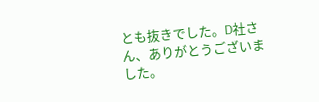とも抜きでした。D社さん、ありがとうございました。